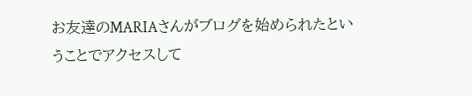お友達のMARIAさんがブログを始められたということでアクセスして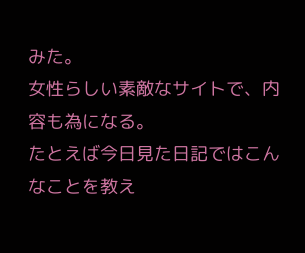みた。
女性らしい素敵なサイトで、内容も為になる。
たとえば今日見た日記ではこんなことを教え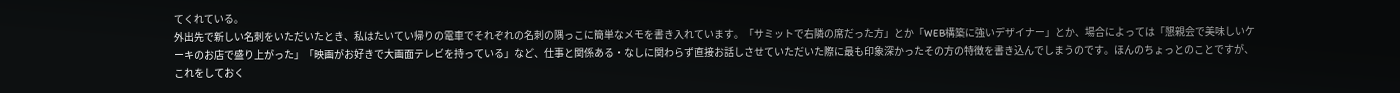てくれている。
外出先で新しい名刺をいただいたとき、私はたいてい帰りの電車でそれぞれの名刺の隅っこに簡単なメモを書き入れています。「サミットで右隣の席だった方」とか「WEB構築に強いデザイナー」とか、場合によっては「懇親会で美味しいケーキのお店で盛り上がった」「映画がお好きで大画面テレビを持っている」など、仕事と関係ある・なしに関わらず直接お話しさせていただいた際に最も印象深かったその方の特徴を書き込んでしまうのです。ほんのちょっとのことですが、これをしておく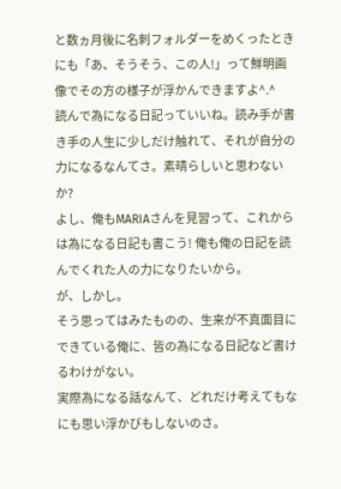と数ヵ月後に名刺フォルダーをめくったときにも「あ、そうそう、この人!」って鮮明画像でその方の様子が浮かんできますよ^.^
読んで為になる日記っていいね。読み手が書き手の人生に少しだけ触れて、それが自分の力になるなんてさ。素晴らしいと思わないか?
よし、俺もMARIAさんを見習って、これからは為になる日記も書こう! 俺も俺の日記を読んでくれた人の力になりたいから。
が、しかし。
そう思ってはみたものの、生来が不真面目にできている俺に、皆の為になる日記など書けるわけがない。
実際為になる話なんて、どれだけ考えてもなにも思い浮かびもしないのさ。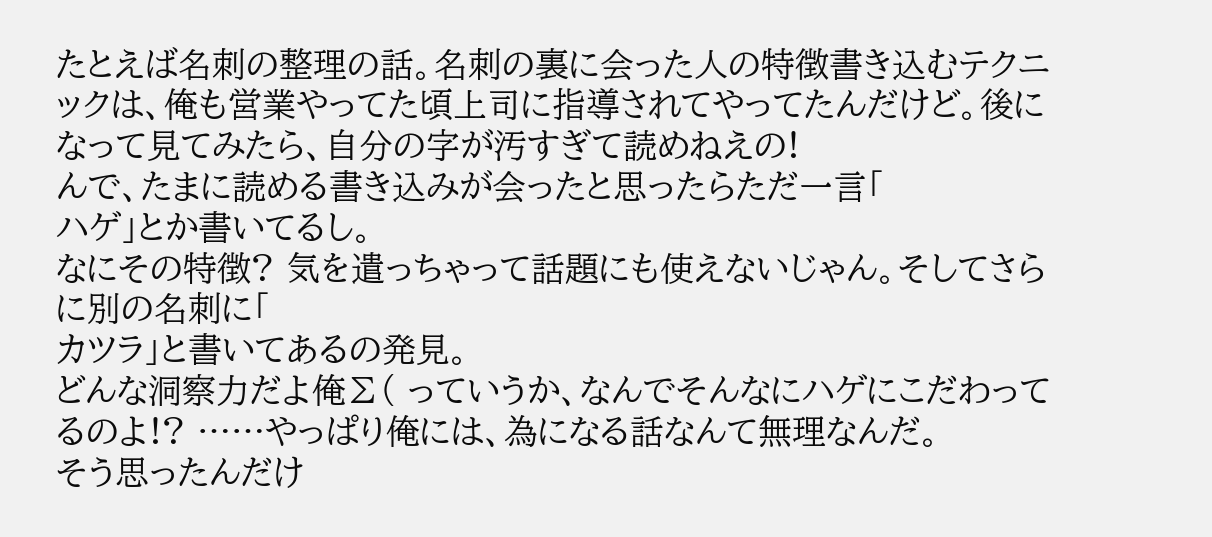たとえば名刺の整理の話。名刺の裏に会った人の特徴書き込むテクニックは、俺も営業やってた頃上司に指導されてやってたんだけど。後になって見てみたら、自分の字が汚すぎて読めねえの!
んで、たまに読める書き込みが会ったと思ったらただ一言「
ハゲ」とか書いてるし。
なにその特徴? 気を遣っちゃって話題にも使えないじゃん。そしてさらに別の名刺に「
カツラ」と書いてあるの発見。
どんな洞察力だよ俺∑( っていうか、なんでそんなにハゲにこだわってるのよ!? ……やっぱり俺には、為になる話なんて無理なんだ。
そう思ったんだけ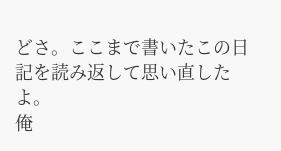どさ。ここまで書いたこの日記を読み返して思い直したよ。
俺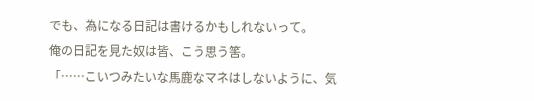でも、為になる日記は書けるかもしれないって。
俺の日記を見た奴は皆、こう思う筈。
「……こいつみたいな馬鹿なマネはしないように、気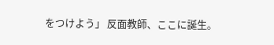をつけよう」 反面教師、ここに誕生。